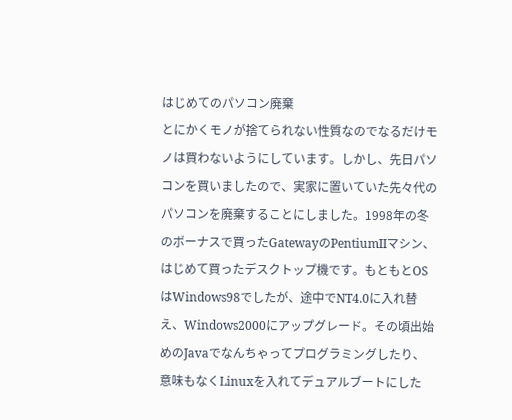はじめてのパソコン廃棄
とにかくモノが捨てられない性質なのでなるだけモノは買わないようにしています。しかし、先日パソコンを買いましたので、実家に置いていた先々代のパソコンを廃棄することにしました。1998年の冬のボーナスで買ったGatewayのPentiumIIマシン、はじめて買ったデスクトップ機です。もともとOSはWindows98でしたが、途中でNT4.0に入れ替え、Windows2000にアップグレード。その頃出始めのJavaでなんちゃってプログラミングしたり、意味もなくLinuxを入れてデュアルブートにした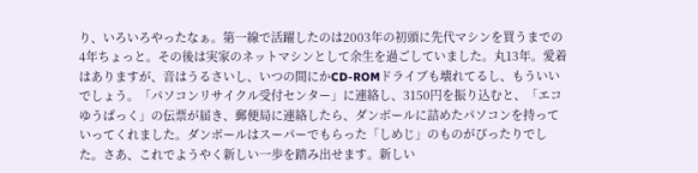り、いろいろやったなぁ。第一線で活躍したのは2003年の初頭に先代マシンを買うまでの4年ちょっと。その後は実家のネットマシンとして余生を過ごしていました。丸13年。愛着はありますが、音はうるさいし、いつの間にかCD-ROMドライブも壊れてるし、もういいでしょう。「パソコンリサイクル受付センター」に連絡し、3150円を振り込むと、「エコゆうぱっく」の伝票が届き、郵便局に連絡したら、ダンボールに詰めたパソコンを持っていってくれました。ダンボールはスーパーでもらった「しめじ」のものがぴったりでした。さあ、これでようやく新しい一歩を踏み出せます。新しい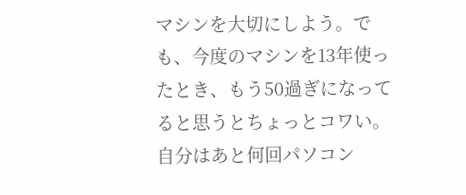マシンを大切にしよう。でも、今度のマシンを13年使ったとき、もう50過ぎになってると思うとちょっとコワい。自分はあと何回パソコン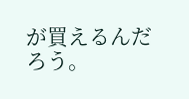が買えるんだろう。